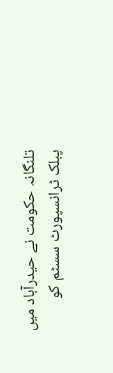تلنگانہ حکومت نے حیدرآباد میں پبلک ٹرانسپورٹ سسٹم کو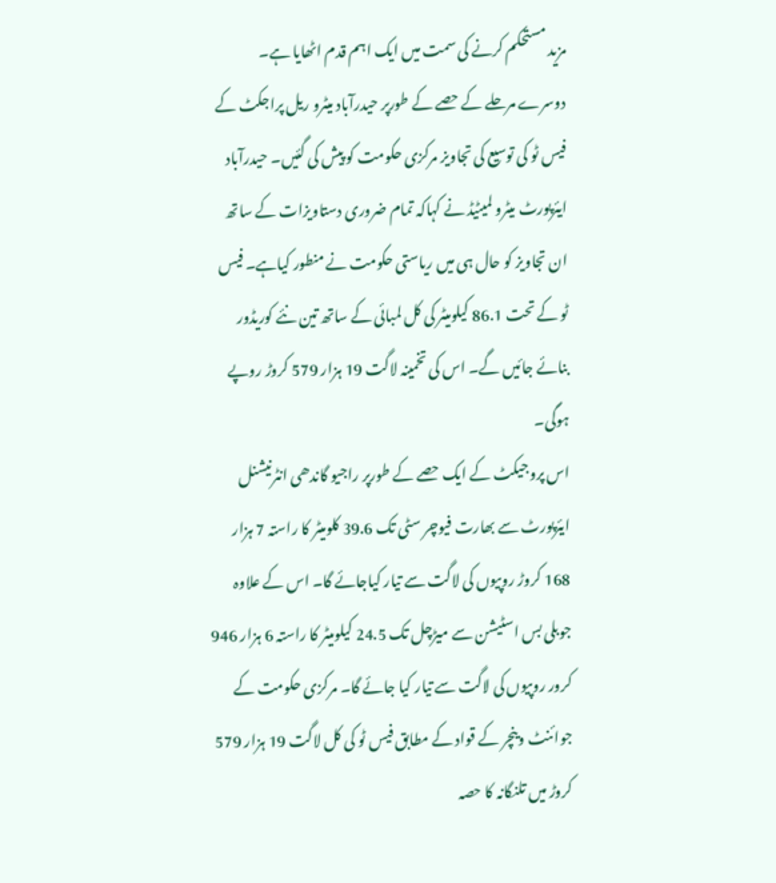مزید مستحکم کرنے کی سمت میں ایک اہم قدم اٹھایا ہے۔ دوسرے مرحلے کے حصے کے طورپر حیدرآباد میٹرو ریل پراجکٹ کے فیس ٹو کی توسیع کی تجاویز مرکزی حکومت کو پیش کی گئیں۔ حیدرآباد ایئرپورٹ میٹرو لمیٹیڈ نے کہاکہ تمام ضروری دستاویزات کے ساتھ ان تجاویز کو حال ہی میں ریاستی حکومت نے منطور کیاہے۔ فیس ٹو کے تحت 86.1 کیلومیٹر کی کل لمبائی کے ساتھ تین نئے کوریڈور بنائے جائیں گے۔ اس کی تخمینہ لاگت 19 ہزار 579 کروڑ روپے ہوگی۔
اس پروجیکٹ کے ایک حصے کے طورپر راجیو گاندھی انٹرنیشنل ایئرپورٹ سے بھارت فیوچر سٹی تک 39.6 کلومیٹر کا راستہ 7 ہزار 168 کروڑ روپیوں کی لاگت سے تیار کیاجائے گا۔ اس کے علاوہ جوبلی بس اسٹیشن سے میڑچل تک 24.5 کیلومیٹر کا راستہ 6 ہزار 946 کرور روپیوں کی لاگت سے تیار کیا جائے گا۔ مرکزی حکومت کے جوائنٹ وینچر کے قواد کے مطابق فیس ٹو کی کل لاگت 19 ہزار 579 کروڑ میں تلنگانہ کا حصہ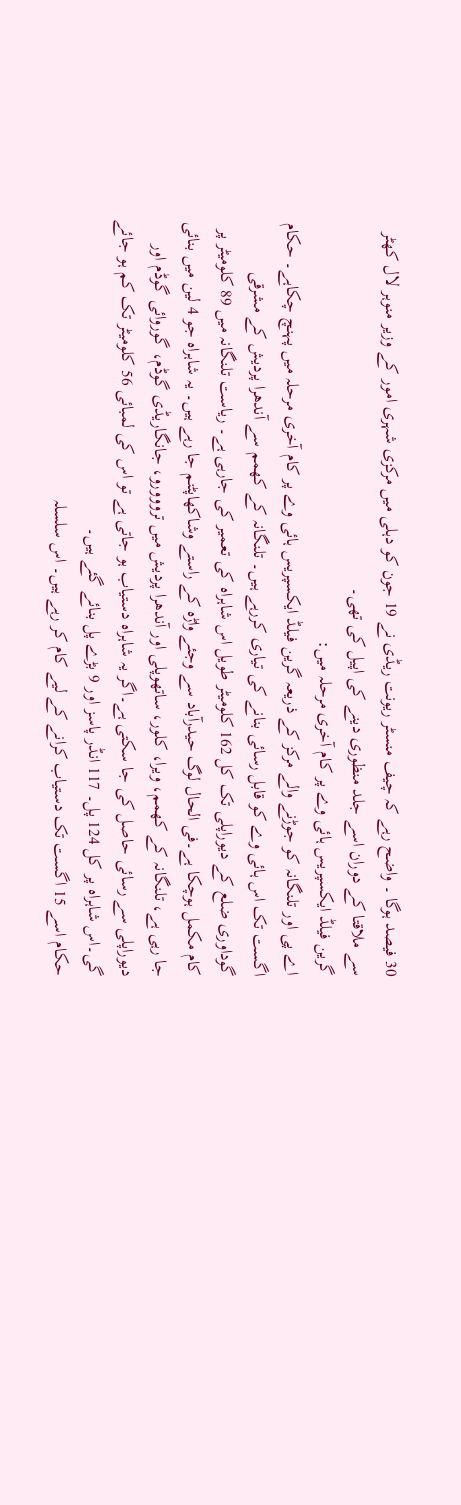30 فیصد ہوگا ۔ واضح رہے کہ چیف منسٹر ریونت ریڈی نے 19 جون کو دہلی میں مرکزی شہری امور کے وزیر منوہر لال کھٹر سے ملاقتا کے دوران اسے جلد منظوری دینے کی اپیل کی تھی۔
گرین فیلڈ ایکسپریس ہائی وے پر کام آخری مرحلہ میں:
اے پی اور تلنگانہ کو جوڑنے والے مرکز کے ذریعہ گرین فیلڈ ایکسپریس ہائی وے پر کام آخری مرحلہ میں پہنچ چکاہے۔ حکام اگست تک اس ہائی وے کو قابل رسائی بنانے کی تیاری کررہے ہیں۔ تلنگانہ کے کھمم سے آندھرا پردیش کے مشرقی گوداوری ضلع کے دیوراپلی تک کل 162 کلومیٹر طویل اس شاہراہ کی تعمیر کی جارہی ہے۔ ریاست تلنگانہ میں 89 کلومیٹر پر کام مکمل ہوچکا ہے۔فی الحال لوگ حیدرآباد سے وجئے واڑہ کے راستے وشاکھاپٹنم جا رہے ہیں۔ یہ شاہراہ جو 4 لین میں بنائی جا رہی ہے، تلنگانہ کے کھمم، ویرا، کلور، ساتھوپلی اور آندھرا پردیش میں ترووورو، جانگاریڈی گوڈم، گوروائی گوڈم اور دیوراپلی سے رسائی حاصل کی جا سکتی ہے۔اگر یہ شاہراہ دستیاب ہو جاتی ہے تو اس کی لمبائی 56 کلومیٹر تک کم ہو جائے گی۔اس شاہراہ پر کل 124 پل۔ 117 انڈر پاسز اور 9 بڑے پل بنائے گئے ہیں۔
حکام اسے 15 اگست تک دستیاب کرانے کے لیے کام کر رہے ہیں۔ اس سلسلہ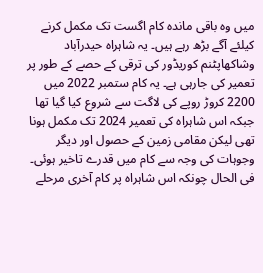میں وہ باقی ماندہ کام اگست تک مکمل کرنے کیلئے آگے بڑھ رہے ہیں۔ یہ شاہراہ حیدرآباد وشاکھاپٹنم کوریڈور کی ترقی کے حصے کے طور پر تعمیر کی جارہی ہے۔ یہ کام ستمبر 2022 میں 2200 کروڑ روپے کی لاگت سے شروع کیا گیا تھا جبکہ اس شاہراہ کی تعمیر 2024 تک مکمل ہونا تھی لیکن مقامی زمین کے حصول اور دیگر وجوہات کی وجہ سے کام میں قدرے تاخیر ہوئی۔ فی الحال چونکہ اس شاہراہ پر کام آخری مرحلے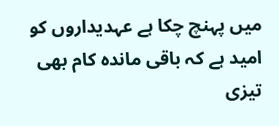میں پہنچ چکا ہے عہدیداروں کو امید ہے کہ باقی ماندہ کام بھی تیزی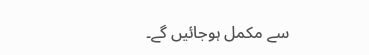سے مکمل ہوجائیں گے۔